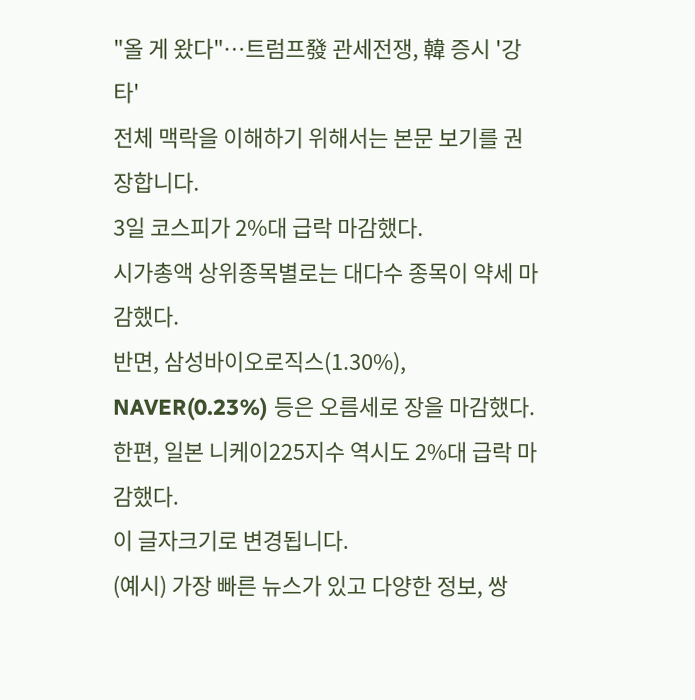"올 게 왔다"…트럼프發 관세전쟁, 韓 증시 '강타'
전체 맥락을 이해하기 위해서는 본문 보기를 권장합니다.
3일 코스피가 2%대 급락 마감했다.
시가총액 상위종목별로는 대다수 종목이 약세 마감했다.
반면, 삼성바이오로직스(1.30%), NAVER(0.23%) 등은 오름세로 장을 마감했다.
한편, 일본 니케이225지수 역시도 2%대 급락 마감했다.
이 글자크기로 변경됩니다.
(예시) 가장 빠른 뉴스가 있고 다양한 정보, 쌍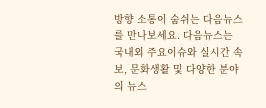방향 소통이 숨쉬는 다음뉴스를 만나보세요. 다음뉴스는 국내외 주요이슈와 실시간 속보, 문화생활 및 다양한 분야의 뉴스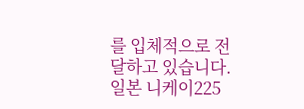를 입체적으로 전달하고 있습니다.
일본 니케이225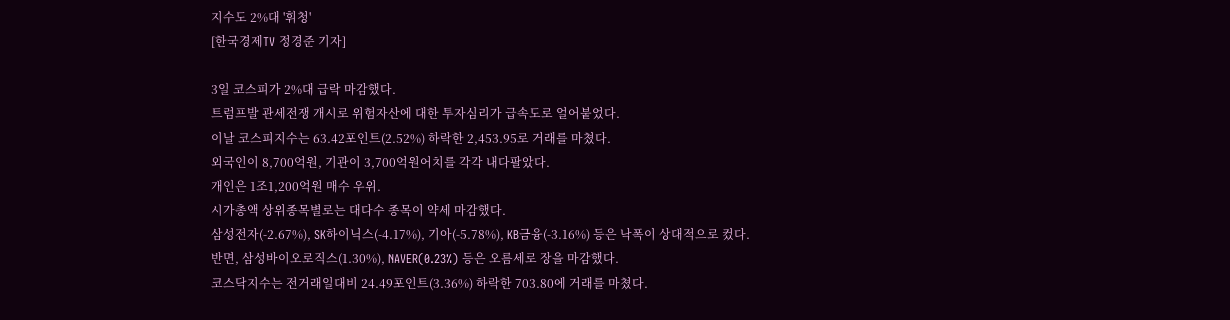지수도 2%대 '휘청'
[한국경제TV 정경준 기자]

3일 코스피가 2%대 급락 마감했다.
트럼프발 관세전쟁 개시로 위험자산에 대한 투자심리가 급속도로 얼어붙었다.
이날 코스피지수는 63.42포인트(2.52%) 하락한 2,453.95로 거래를 마쳤다.
외국인이 8,700억원, 기관이 3,700억원어치를 각각 내다팔았다.
개인은 1조1,200억원 매수 우위.
시가총액 상위종목별로는 대다수 종목이 약세 마감했다.
삼성전자(-2.67%), SK하이닉스(-4.17%), 기아(-5.78%), KB금융(-3.16%) 등은 낙폭이 상대적으로 컸다.
반면, 삼성바이오로직스(1.30%), NAVER(0.23%) 등은 오름세로 장을 마감했다.
코스닥지수는 전거래일대비 24.49포인트(3.36%) 하락한 703.80에 거래를 마쳤다.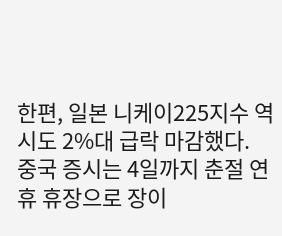한편, 일본 니케이225지수 역시도 2%대 급락 마감했다.
중국 증시는 4일까지 춘절 연휴 휴장으로 장이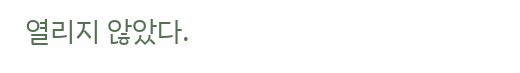열리지 않았다.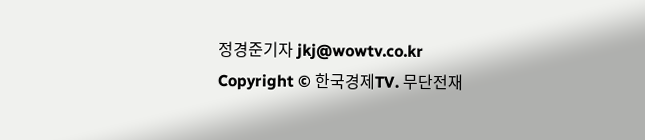정경준기자 jkj@wowtv.co.kr
Copyright © 한국경제TV. 무단전재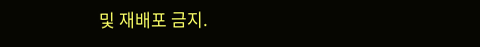및 재배포 금지.